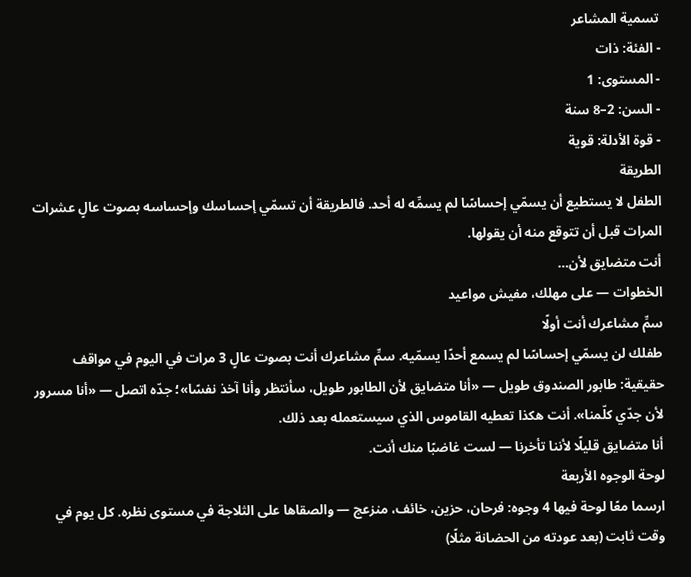تسمية المشاعر
- الفئة: ذات
- المستوى: 1
- السن: 2–8 سنة
- قوة الأدلة: قوية
الطريقة
الطفل لا يستطيع أن يسمّي إحساسًا لم يسمِّه له أحد. فالطريقة أن تسمّي إحساسك وإحساسه بصوت عالٍ عشرات المرات قبل أن تتوقع منه أن يقولها.
أنت متضايق لأن…
الخطوات — على مهلك، مفيش مواعيد
سمِّ مشاعرك أنت أولًا
طفلك لن يسمّي إحساسًا لم يسمع أحدًا يسمّيه. سمِّ مشاعرك أنت بصوت عالٍ 3 مرات في اليوم في مواقف حقيقية: طابور الصندوق طويل — «أنا متضايق لأن الطابور طويل، سأنتظر وأنا آخذ نفسًا»؛ جدّه اتصل — «أنا مسرور لأن جدّي كلّمنا». أنت هكذا تعطيه القاموس الذي سيستعمله بعد ذلك.
أنا متضايق قليلًا لأننا تأخرنا — لست غاضبًا منك أنت.
لوحة الوجوه الأربعة
ارسما معًا لوحة فيها 4 وجوه: فرحان، حزين، خائف، منزعج — والصقاها على الثلاجة في مستوى نظره. كل يوم في وقت ثابت (بعد عودته من الحضانة مثلًا)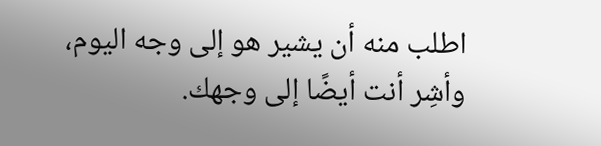اطلب منه أن يشير هو إلى وجه اليوم، وأشِر أنت أيضًا إلى وجهك.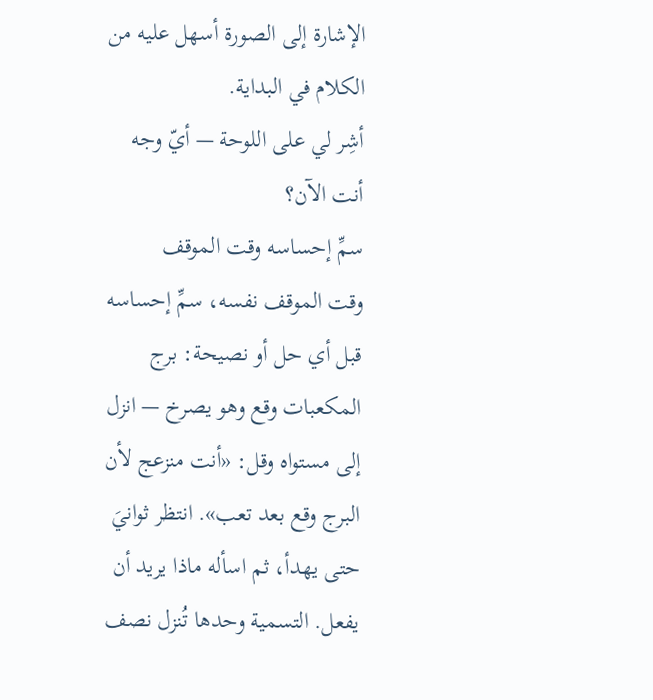الإشارة إلى الصورة أسهل عليه من الكلام في البداية.
أشِر لي على اللوحة — أيّ وجه أنت الآن؟
سمِّ إحساسه وقت الموقف
وقت الموقف نفسه، سمِّ إحساسه قبل أي حل أو نصيحة: برج المكعبات وقع وهو يصرخ — انزل إلى مستواه وقل: «أنت منزعج لأن البرج وقع بعد تعب». انتظر ثوانيَ حتى يهدأ، ثم اسأله ماذا يريد أن يفعل. التسمية وحدها تُنزل نصف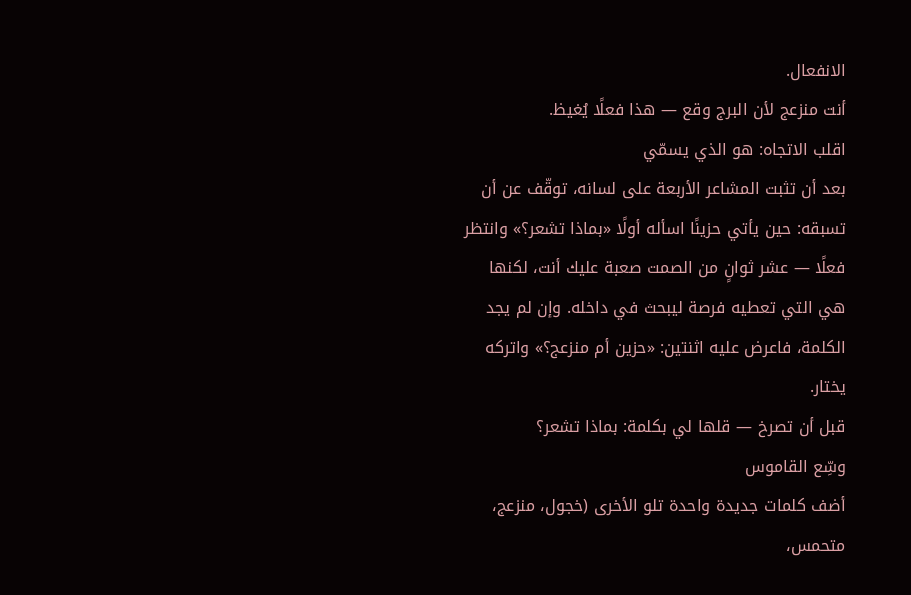الانفعال.
أنت منزعج لأن البرج وقع — هذا فعلًا يُغيظ.
اقلب الاتجاه: هو الذي يسمّي
بعد أن تثبت المشاعر الأربعة على لسانه، توقّف عن أن تسبقه: حين يأتي حزينًا اسأله أولًا «بماذا تشعر؟» وانتظر فعلًا — عشر ثوانٍ من الصمت صعبة عليك أنت، لكنها هي التي تعطيه فرصة ليبحث في داخله. وإن لم يجد الكلمة، فاعرض عليه اثنتين: «حزين أم منزعج؟» واتركه يختار.
قبل أن تصرخ — قلها لي بكلمة: بماذا تشعر؟
وسِّع القاموس
أضف كلمات جديدة واحدة تلو الأخرى (خجول، منزعج، متحمس،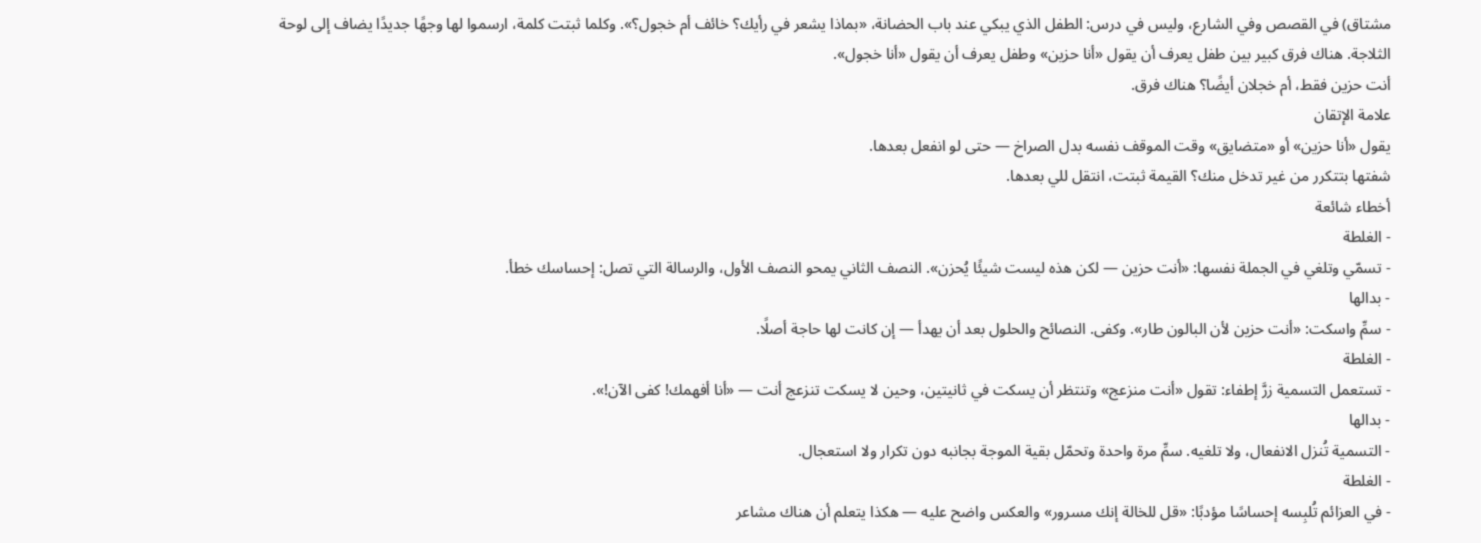مشتاق) في القصص وفي الشارع، وليس في درس: الطفل الذي يبكي عند باب الحضانة، «بماذا يشعر في رأيك؟ خائف أم خجول؟». وكلما ثبتت كلمة، ارسموا لها وجهًا جديدًا يضاف إلى لوحة الثلاجة. هناك فرق كبير بين طفل يعرف أن يقول «أنا حزين» وطفل يعرف أن يقول «أنا خجول».
أنت حزين فقط، أم خجلان أيضًا؟ هناك فرق.
علامة الإتقان
يقول «أنا حزين» أو «متضايق» وقت الموقف نفسه بدل الصراخ — حتى لو انفعل بعدها.
شفتها بتتكرر من غير تدخل منك؟ القيمة ثبتت، انتقل للي بعدها.
أخطاء شائعة
- الغلطة
- تسمّي وتلغي في الجملة نفسها: «أنت حزين — لكن هذه ليست شيئًا يُحزن». النصف الثاني يمحو النصف الأول، والرسالة التي تصل: إحساسك خطأ.
- بدالها
- سمِّ واسكت: «أنت حزين لأن البالون طار». وكفى. النصائح والحلول بعد أن يهدأ — إن كانت لها حاجة أصلًا.
- الغلطة
- تستعمل التسمية زرَّ إطفاء: تقول «أنت منزعج» وتنتظر أن يسكت في ثانيتين، وحين لا يسكت تنزعج أنت — «أنا أفهمك! كفى الآن!».
- بدالها
- التسمية تُنزل الانفعال، ولا تلغيه. سمِّ مرة واحدة وتحمّل بقية الموجة بجانبه دون تكرار ولا استعجال.
- الغلطة
- في العزائم تُلبِسه إحساسًا مؤدبًا: «قل للخالة إنك مسرور» والعكس واضح عليه — هكذا يتعلم أن هناك مشاعر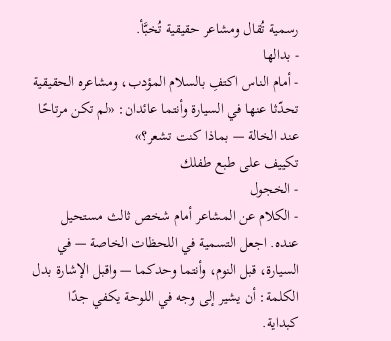رسمية تُقال ومشاعر حقيقية تُخبَّأ.
- بدالها
- أمام الناس اكتفِ بالسلام المؤدب، ومشاعره الحقيقية تحدّثا عنها في السيارة وأنتما عائدان: «لم تكن مرتاحًا عند الخالة — بماذا كنت تشعر؟»
تكييف على طبع طفلك
- الخجول
- الكلام عن المشاعر أمام شخص ثالث مستحيل عنده. اجعل التسمية في اللحظات الخاصة — في السيارة، قبل النوم، وأنتما وحدكما — واقبل الإشارة بدل الكلمة: أن يشير إلى وجه في اللوحة يكفي جدًا كبداية.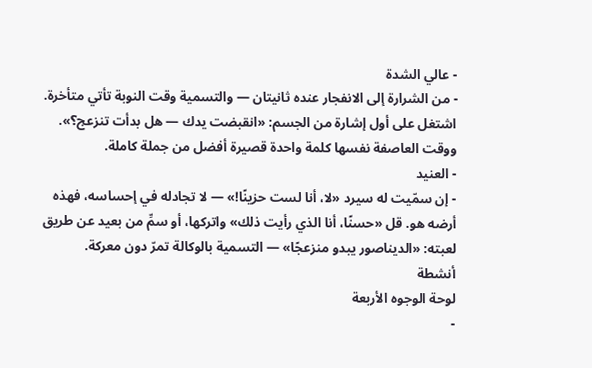- عالي الشدة
- من الشرارة إلى الانفجار عنده ثانيتان — والتسمية وقت النوبة تأتي متأخرة. اشتغل على أول إشارة من الجسم: «انقبضت يدك — هل بدأت تنزعج؟». ووقت العاصفة نفسها كلمة واحدة قصيرة أفضل من جملة كاملة.
- العنيد
- إن سمّيت له سيرد «لا، أنا لست حزينًا!» — لا تجادله في إحساسه، فهذه أرضه هو. قل «حسنًا، أنا الذي رأيت ذلك» واتركها، أو سمِّ من بعيد عن طريق لعبته: «الديناصور يبدو منزعجًا» — التسمية بالوكالة تمرّ دون معركة.
أنشطة
لوحة الوجوه الأربعة
-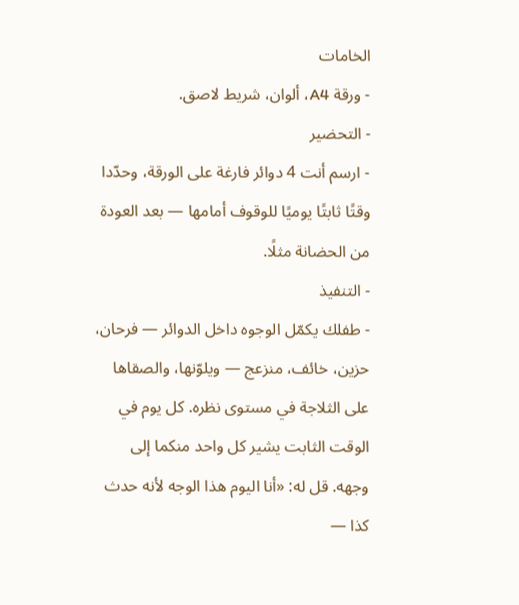الخامات
- ورقة A4، ألوان، شريط لاصق.
- التحضير
- ارسم أنت 4 دوائر فارغة على الورقة، وحدّدا وقتًا ثابتًا يوميًا للوقوف أمامها — بعد العودة من الحضانة مثلًا.
- التنفيذ
- طفلك يكمّل الوجوه داخل الدوائر — فرحان، حزين، خائف، منزعج — ويلوّنها، والصقاها على الثلاجة في مستوى نظره. كل يوم في الوقت الثابت يشير كل واحد منكما إلى وجهه. قل له: «أنا اليوم هذا الوجه لأنه حدث كذا —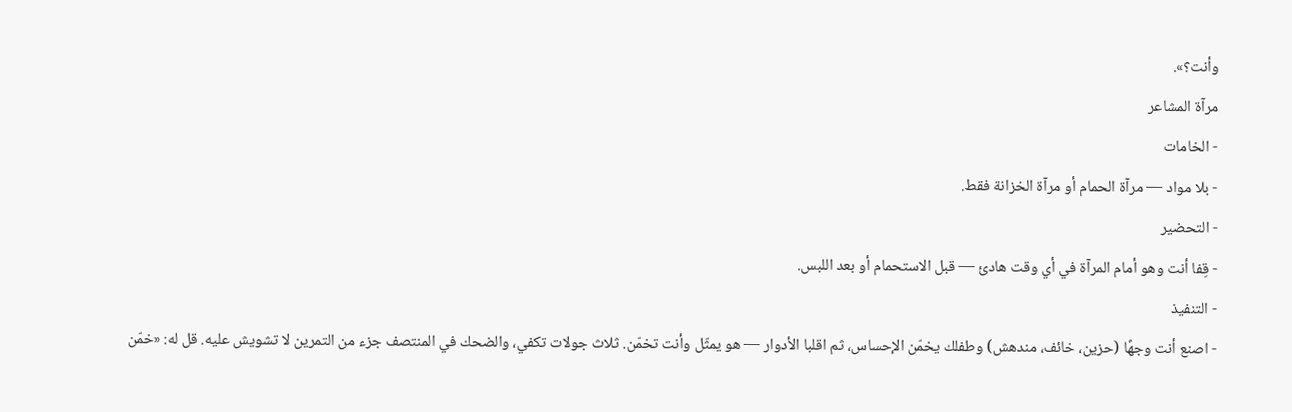وأنت؟».
مرآة المشاعر
- الخامات
- بلا مواد — مرآة الحمام أو مرآة الخزانة فقط.
- التحضير
- قِفا أنت وهو أمام المرآة في أي وقت هادئ — قبل الاستحمام أو بعد اللبس.
- التنفيذ
- اصنع أنت وجهًا (حزين، خائف، مندهش) وطفلك يخمّن الإحساس، ثم اقلبا الأدوار — هو يمثّل وأنت تخمّن. ثلاث جولات تكفي، والضحك في المنتصف جزء من التمرين لا تشويش عليه. قل له: «خمّن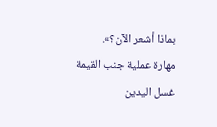بماذا أشعر الآن؟».
مهارة عملية جنب القيمة
غسل اليدين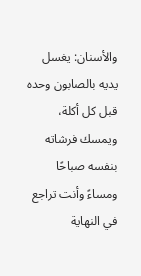والأسنان: يغسل يديه بالصابون وحده قبل كل أكلة، ويمسك فرشاته بنفسه صباحًا ومساءً وأنت تراجع في النهاية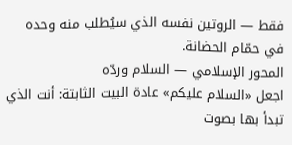فقط — الروتين نفسه الذي سيُطلب منه وحده في حمّام الحضانة.
المحور الإسلامي — السلام وردّه
اجعل «السلام عليكم» عادة البيت الثابتة: أنت الذي تبدأ بها بصوت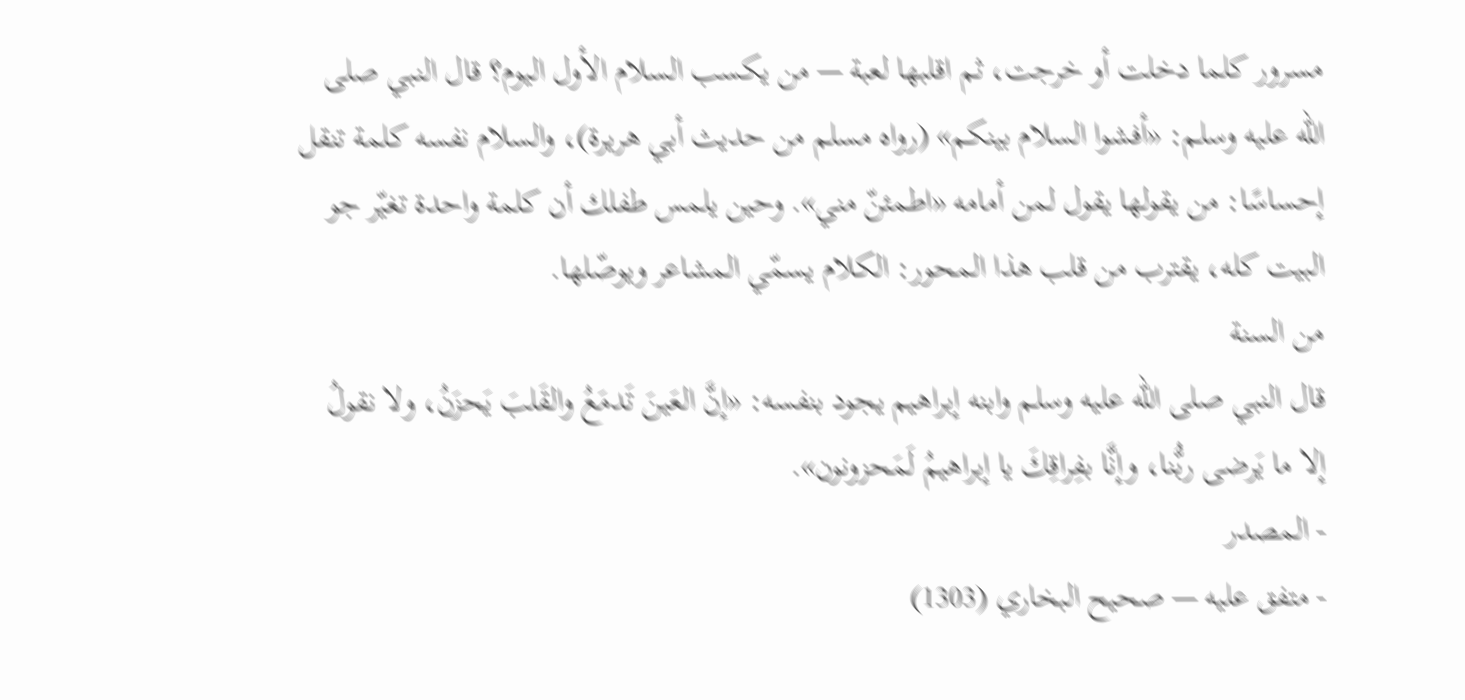مسرور كلما دخلت أو خرجت، ثم اقلبها لعبة — من يكسب السلام الأول اليوم؟ قال النبي صلى الله عليه وسلم: «أفشوا السلام بينكم» (رواه مسلم من حديث أبي هريرة)، والسلام نفسه كلمة تنقل إحساسًا: من يقولها يقول لمن أمامه «اطمئنّ مني». وحين يلمس طفلك أن كلمة واحدة تغيّر جو البيت كله، يقترب من قلب هذا المحور: الكلام يسمّي المشاعر ويوصّلها.
من السنة
قال النبي صلى الله عليه وسلم وابنه إبراهيم يجود بنفسه: «إنَّ العَينَ تَدمَعُ والقَلبَ يَحزَنُ، ولا نقولُ إلا ما يَرضى ربُّنا، وإنَّا بفِراقِكَ يا إبراهيمُ لَمَحزونون».
- المصدر
- متفق عليه — صحيح البخاري (1303)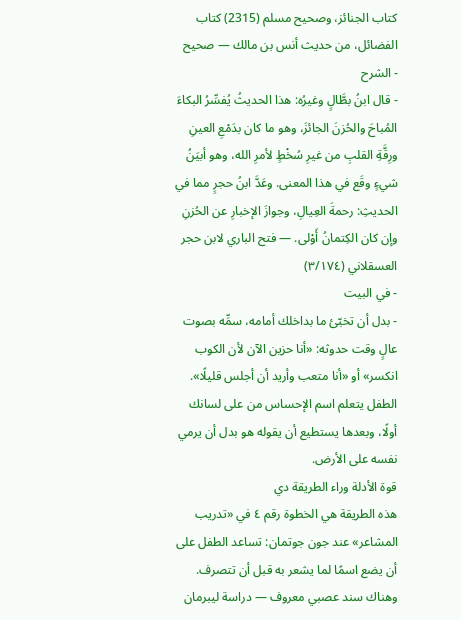كتاب الجنائز، وصحيح مسلم (2315) كتاب الفضائل، من حديث أنس بن مالك — صحيح
- الشرح
- قال ابنُ بطَّالٍ وغيرُه: هذا الحديثُ يُفسِّرُ البكاءَ المُباحَ والحُزنَ الجائزَ، وهو ما كان بدَمْعِ العينِ ورِقَّةِ القلبِ من غيرِ سُخْطٍ لأمرِ الله، وهو أبيَنُ شيءٍ وقَع في هذا المعنى. وعَدَّ ابنُ حجرٍ مما في الحديثِ: رحمةَ العِيالِ، وجوازَ الإخبارِ عن الحُزنِ وإن كان الكِتمانُ أَوْلى. — فتح الباري لابن حجر العسقلاني (٣/١٧٤)
- في البيت
- بدل أن تخبّئ ما بداخلك أمامه، سمِّه بصوت عالٍ وقت حدوثه: «أنا حزين الآن لأن الكوب انكسر» أو «أنا متعب وأريد أن أجلس قليلًا». الطفل يتعلم اسم الإحساس من على لسانك أولًا، وبعدها يستطيع أن يقوله هو بدل أن يرمي نفسه على الأرض.
قوة الأدلة وراء الطريقة دي
هذه الطريقة هي الخطوة رقم ٤ في «تدريب المشاعر» عند جون جوتمان: تساعد الطفل على أن يضع اسمًا لما يشعر به قبل أن تتصرف. وهناك سند عصبي معروف — دراسة ليبرمان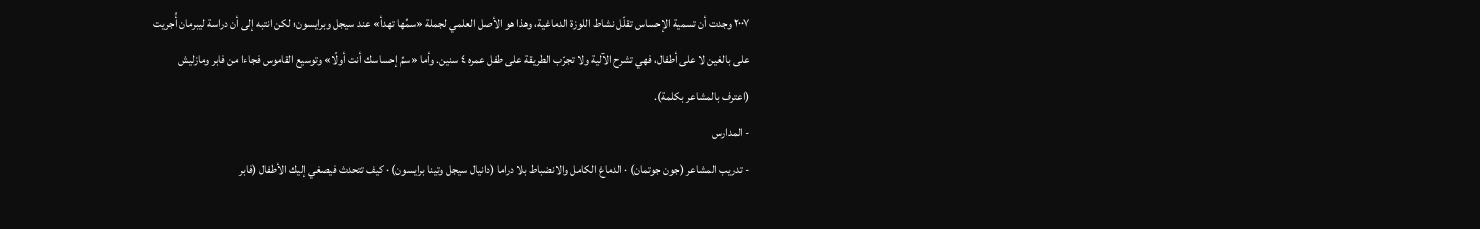٢٠٠٧ وجدت أن تسمية الإحساس تقلّل نشاط اللوزة الدماغية، وهذا هو الأصل العلمي لجملة «سمِّها تهدأ» عند سيجل وبرايسون؛ لكن انتبه إلى أن دراسة ليبرمان أُجريت على بالغين لا على أطفال، فهي تشرح الآلية ولا تجرّب الطريقة على طفل عمره ٤ سنين. وأما «سمِّ إحساسك أنت أولًا» وتوسيع القاموس فجاءا من فابر ومازليش (اعترف بالمشاعر بكلمة).
- المدارس
- تدريب المشاعر (جون جوتمان) · الدماغ الكامل والانضباط بلا دراما (دانيال سيجل وتينا برايسون) · كيف تتحدث فيصغي إليك الأطفال (فابر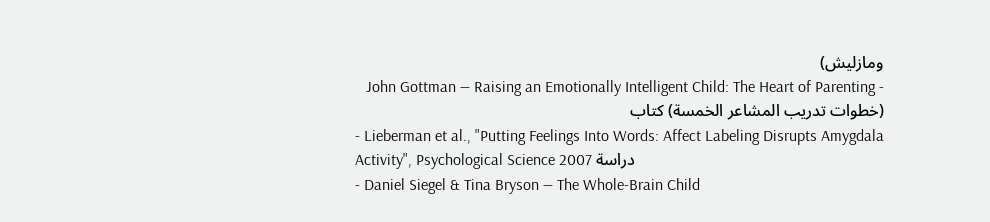ومازليش)
- John Gottman — Raising an Emotionally Intelligent Child: The Heart of Parenting (خطوات تدريب المشاعر الخمسة) كتاب
- Lieberman et al., "Putting Feelings Into Words: Affect Labeling Disrupts Amygdala Activity", Psychological Science 2007 دراسة
- Daniel Siegel & Tina Bryson — The Whole-Brain Child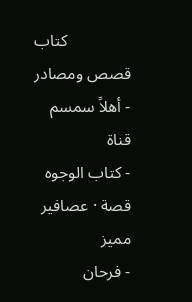كتاب
قصص ومصادر
- أهلاً سمسم قناة
- كتاب الوجوه قصة · عصافير مميز
- فرحان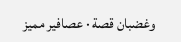وغضبان قصة · عصافير مميز